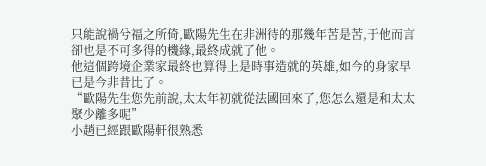只能說禍兮福之所倚,歐陽先生在非洲待的那幾年苦是苦,于他而言卻也是不可多得的機緣,最終成就了他。
他這個跨境企業家最終也算得上是時事造就的英雄,如今的身家早已是今非昔比了。
“歐陽先生您先前說,太太年初就從法國回來了,您怎么還是和太太聚少離多呢”
小趙已經跟歐陽軒很熟悉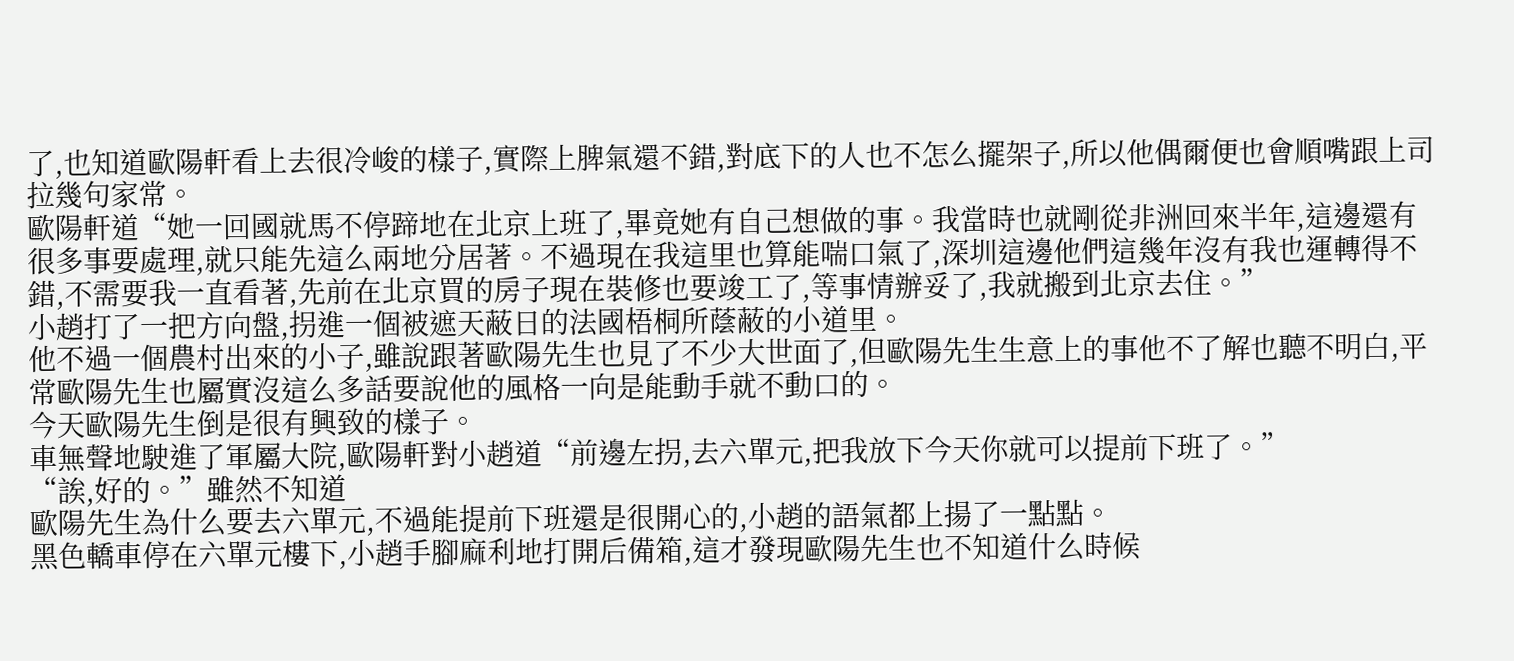了,也知道歐陽軒看上去很冷峻的樣子,實際上脾氣還不錯,對底下的人也不怎么擺架子,所以他偶爾便也會順嘴跟上司拉幾句家常。
歐陽軒道“她一回國就馬不停蹄地在北京上班了,畢竟她有自己想做的事。我當時也就剛從非洲回來半年,這邊還有很多事要處理,就只能先這么兩地分居著。不過現在我這里也算能喘口氣了,深圳這邊他們這幾年沒有我也運轉得不錯,不需要我一直看著,先前在北京買的房子現在裝修也要竣工了,等事情辦妥了,我就搬到北京去住。”
小趙打了一把方向盤,拐進一個被遮天蔽日的法國梧桐所蔭蔽的小道里。
他不過一個農村出來的小子,雖說跟著歐陽先生也見了不少大世面了,但歐陽先生生意上的事他不了解也聽不明白,平常歐陽先生也屬實沒這么多話要說他的風格一向是能動手就不動口的。
今天歐陽先生倒是很有興致的樣子。
車無聲地駛進了軍屬大院,歐陽軒對小趙道“前邊左拐,去六單元,把我放下今天你就可以提前下班了。”
“誒,好的。”雖然不知道
歐陽先生為什么要去六單元,不過能提前下班還是很開心的,小趙的語氣都上揚了一點點。
黑色轎車停在六單元樓下,小趙手腳麻利地打開后備箱,這才發現歐陽先生也不知道什么時候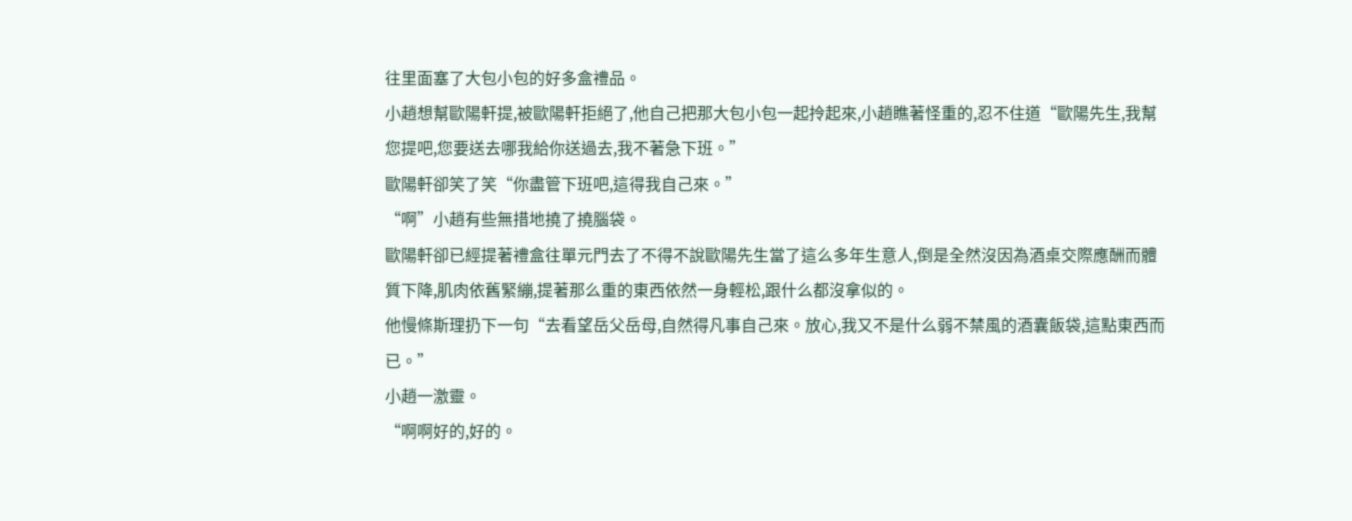往里面塞了大包小包的好多盒禮品。
小趙想幫歐陽軒提,被歐陽軒拒絕了,他自己把那大包小包一起拎起來,小趙瞧著怪重的,忍不住道“歐陽先生,我幫您提吧,您要送去哪我給你送過去,我不著急下班。”
歐陽軒卻笑了笑“你盡管下班吧,這得我自己來。”
“啊”小趙有些無措地撓了撓腦袋。
歐陽軒卻已經提著禮盒往單元門去了不得不說歐陽先生當了這么多年生意人,倒是全然沒因為酒桌交際應酬而體質下降,肌肉依舊緊繃,提著那么重的東西依然一身輕松,跟什么都沒拿似的。
他慢條斯理扔下一句“去看望岳父岳母,自然得凡事自己來。放心,我又不是什么弱不禁風的酒囊飯袋,這點東西而已。”
小趙一激靈。
“啊啊好的,好的。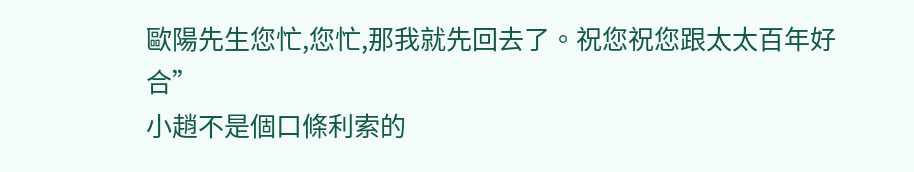歐陽先生您忙,您忙,那我就先回去了。祝您祝您跟太太百年好合”
小趙不是個口條利索的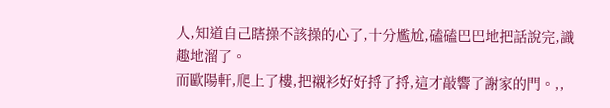人,知道自己瞎操不該操的心了,十分尷尬,磕磕巴巴地把話說完,識趣地溜了。
而歐陽軒,爬上了樓,把襯衫好好捋了捋,這才敲響了謝家的門。,,